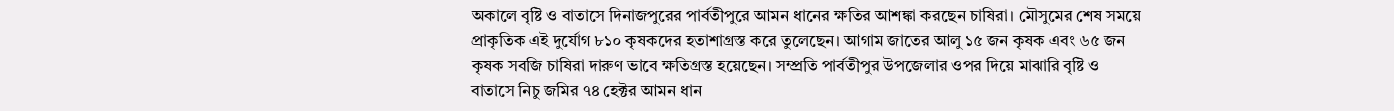অকালে বৃষ্টি ও বাতাসে দিনাজপুরের পার্বতীপুরে আমন ধানের ক্ষতির আশঙ্কা করছেন চাষিরা। মৌসুমের শেষ সময়ে প্রাকৃতিক এই দুর্যোগ ৮১০ কৃষকদের হতাশাগ্রস্ত করে তুলেছেন। আগাম জাতের আলু ১৫ জন কৃষক এবং ৬৫ জন কৃষক সবজি চাষিরা দারুণ ভাবে ক্ষতিগ্রস্ত হয়েছেন। সম্প্রতি পার্বতীপুর উপজেলার ওপর দিয়ে মাঝারি বৃষ্টি ও বাতাসে নিচু জমির ৭৪ হেক্টর আমন ধান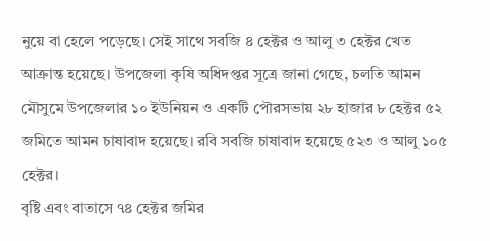নুয়ে বা হেলে পড়েছে। সেই সাথে সবজি ৪ হেক্টর ও আলু ৩ হেক্টর খেত আক্রান্ত হয়েছে। উপজেলা কৃষি অধিদপ্তর সূত্রে জানা গেছে, চলতি আমন মৌসুমে উপজেলার ১০ ইউনিয়ন ও একটি পৌরসভায় ২৮ হাজার ৮ হেক্টর ৫২ জমিতে আমন চাষাবাদ হয়েছে। রবি সবজি চাষাবাদ হয়েছে ৫২৩ ও আলু ১০৫ হেক্টর।
বৃষ্টি এবং বাতাসে ৭৪ হেক্টর জমির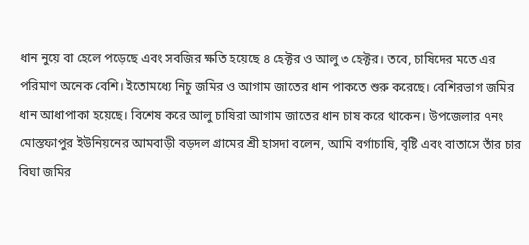ধান নুয়ে বা হেলে পড়েছে এবং সবজির ক্ষতি হয়েছে ৪ হেক্টর ও আলু ৩ হেক্টর। তবে, চাষিদের মতে এর পরিমাণ অনেক বেশি। ইতোমধ্যে নিচু জমির ও আগাম জাতের ধান পাকতে শুরু করেছে। বেশিরভাগ জমির ধান আধাপাকা হয়েছে। বিশেষ করে আলু চাষিরা আগাম জাতের ধান চাষ করে থাকেন। উপজেলার ৭নং মোস্তফাপুর ইউনিয়নের আমবাড়ী বড়দল গ্রামের শ্রী হাসদা বলেন, আমি বর্গাচাষি, বৃষ্টি এবং বাতাসে তাঁর চার বিঘা জমির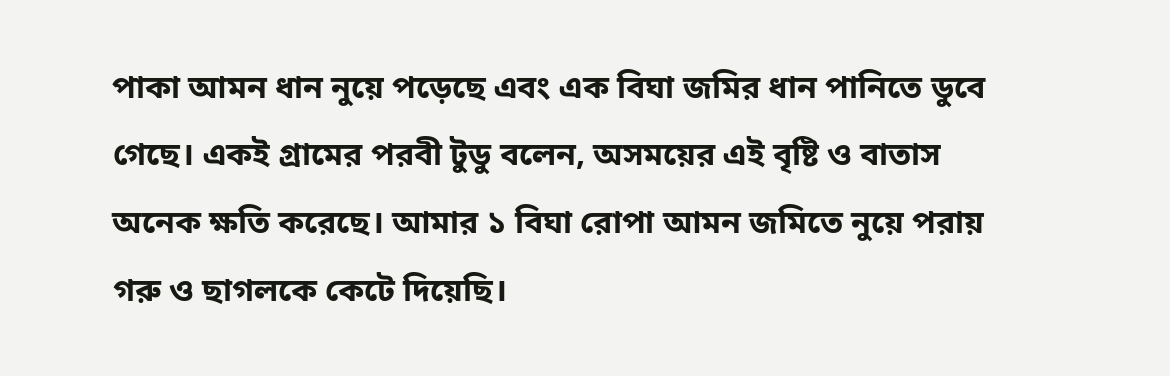পাকা আমন ধান নুয়ে পড়েছে এবং এক বিঘা জমির ধান পানিতে ডুবে গেছে। একই গ্রামের পরবী টুডু বলেন, অসময়ের এই বৃষ্টি ও বাতাস অনেক ক্ষতি করেছে। আমার ১ বিঘা রোপা আমন জমিতে নুয়ে পরায় গরু ও ছাগলকে কেটে দিয়েছি।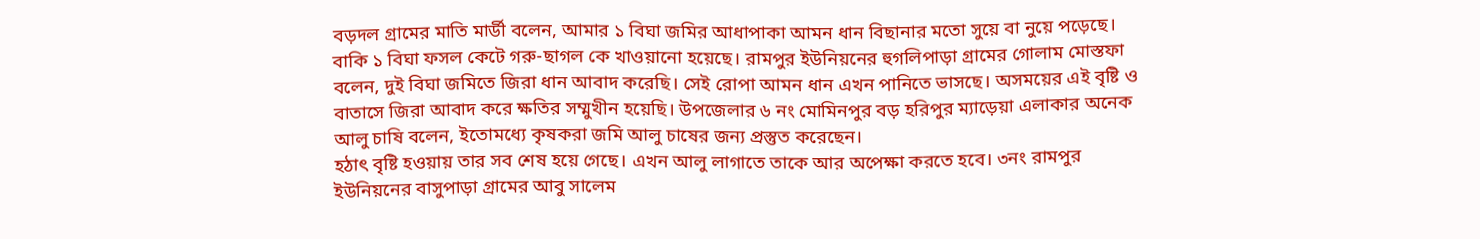বড়দল গ্রামের মাতি মার্ডী বলেন, আমার ১ বিঘা জমির আধাপাকা আমন ধান বিছানার মতো সুয়ে বা নুয়ে পড়েছে। বাকি ১ বিঘা ফসল কেটে গরু-ছাগল কে খাওয়ানো হয়েছে। রামপুর ইউনিয়নের হুগলিপাড়া গ্রামের গোলাম মোস্তফা বলেন, দুই বিঘা জমিতে জিরা ধান আবাদ করেছি। সেই রোপা আমন ধান এখন পানিতে ভাসছে। অসময়ের এই বৃষ্টি ও বাতাসে জিরা আবাদ করে ক্ষতির সম্মুখীন হয়েছি। উপজেলার ৬ নং মোমিনপুর বড় হরিপুর ম্যাড়েয়া এলাকার অনেক আলু চাষি বলেন, ইতোমধ্যে কৃষকরা জমি আলু চাষের জন্য প্রস্তুত করেছেন।
হঠাৎ বৃষ্টি হওয়ায় তার সব শেষ হয়ে গেছে। এখন আলু লাগাতে তাকে আর অপেক্ষা করতে হবে। ৩নং রামপুর ইউনিয়নের বাসুপাড়া গ্রামের আবু সালেম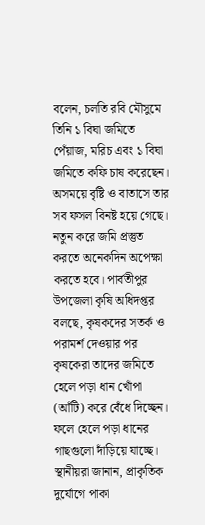বলেন, চলতি রবি মৌসুমে তিনি ১ বিঘা জমিতে পেঁয়াজ, মরিচ এবং ১ বিঘা জমিতে কফি চাষ করেছেন। অসময়ে বৃষ্টি ও বাতাসে তার সব ফসল বিনষ্ট হয়ে গেছে। নতুন করে জমি প্রস্তুত করতে অনেকদিন অপেক্ষা করতে হবে। পার্বতীপুর উপজেলা কৃষি অধিদপ্তর বলছে, কৃষকদের সতর্ক ও পরামর্শ দেওয়ার পর কৃষকেরা তাদের জমিতে হেলে পড়া ধান খোঁপা (আঁটি) করে বেঁধে দিচ্ছেন। ফলে হেলে পড়া ধানের গাছগুলো দাঁড়িয়ে যাচ্ছে। স্থানীয়রা জানান, প্রাকৃতিক দুর্যোগে পাকা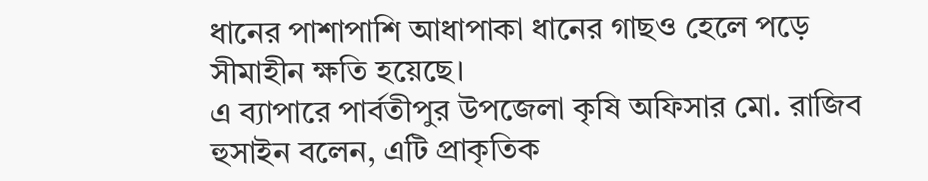ধানের পাশাপাশি আধাপাকা ধানের গাছও হেলে পড়ে সীমাহীন ক্ষতি হয়েছে।
এ ব্যাপারে পার্বতীপুর উপজেলা কৃষি অফিসার মো. রাজিব হুসাইন বলেন, এটি প্রাকৃতিক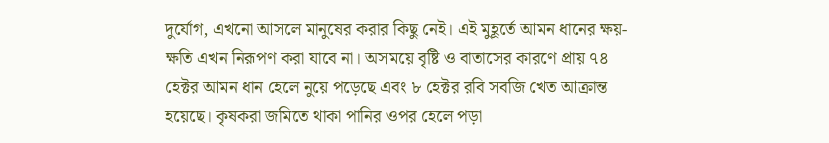দুর্যোগ, এখনো আসলে মানুষের করার কিছু নেই। এই মুহূর্তে আমন ধানের ক্ষয়-ক্ষতি এখন নিরূপণ করা যাবে না। অসময়ে বৃষ্টি ও বাতাসের কারণে প্রায় ৭৪ হেক্টর আমন ধান হেলে নুয়ে পড়েছে এবং ৮ হেক্টর রবি সবজি খেত আক্রান্ত হয়েছে। কৃষকরা জমিতে থাকা পানির ওপর হেলে পড়া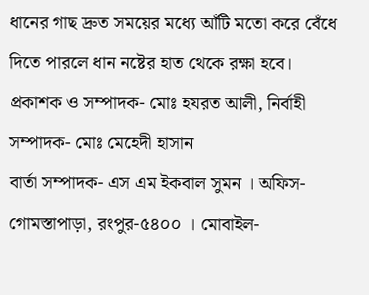ধানের গাছ দ্রুত সময়ের মধ্যে আঁটি মতো করে বেঁধে দিতে পারলে ধান নষ্টের হাত থেকে রক্ষা হবে।
প্রকাশক ও সম্পাদক- মোঃ হযরত আলী, নির্বাহী সম্পাদক- মোঃ মেহেদী হাসান
বার্তা সম্পাদক- এস এম ইকবাল সুমন । অফিস- গোমস্তাপাড়া, রংপুর-৫৪০০ । মোবাইল-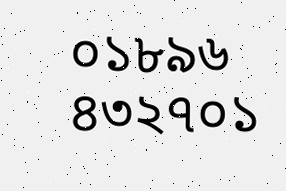০১৮৯৬ ৪৩২৭০১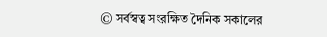© সর্বস্বত্ব সংরক্ষিত দৈনিক সকালের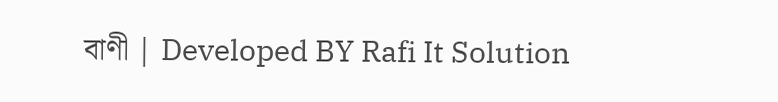বাণী | Developed BY Rafi It Solution